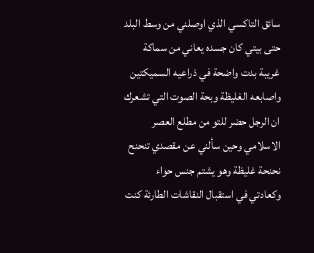سائق التاكسي الذي اوصلني من وسط البلد حتى بيتي كان جسده يعاني من سماكة غريبة بدت واضحة في ذراعيه السميكتين واصابعه الغليظة وبحة الصوت التي تشعرك ان الرجل حضر للتو من مطلع العصر الاسلامي وحين سألني عن مقصدي تنحنح نحنحة غليظة وهو يشتم جنس حواء وكعادتي في استقبال النقاشات الطارئة كنت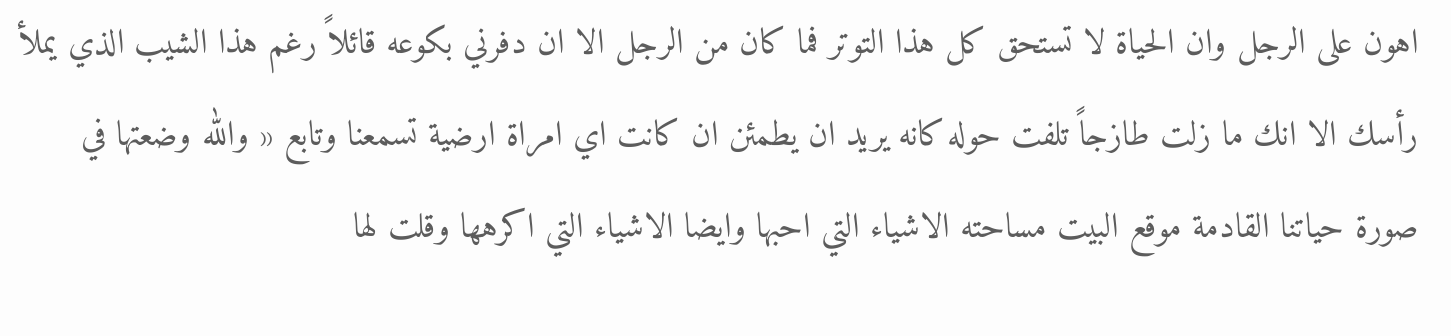اهون على الرجل وان الحياة لا تستحق كل هذا التوتر فما كان من الرجل الا ان دفرني بكوعه قائلاً رغم هذا الشيب الذي يملأ رأسك الا انك ما زلت طازجاً تلفت حوله كانه يريد ان يطمئن ان كانت اي امراة ارضية تسمعنا وتابع « والله وضعتها في صورة حياتنا القادمة موقع البيت مساحته الاشياء التي احبها وايضا الاشياء التي اكرهها وقلت لها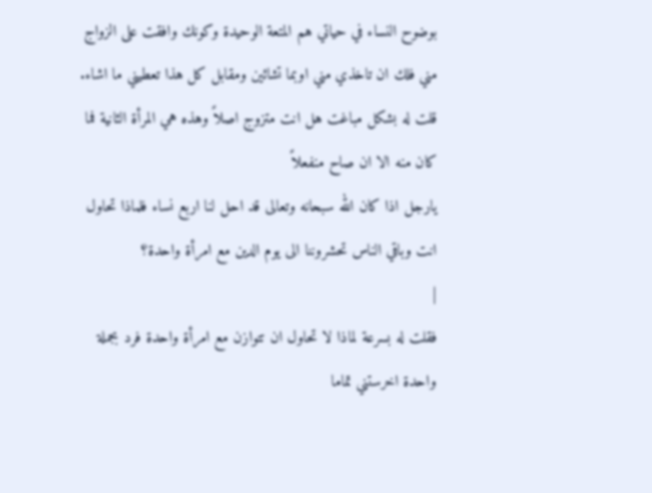بوضوح النساء في حياتي هم المتعة الوحيدة وكونك وافقت على الزواج مني فلك ان تاخذي مني اوبما تشائين ومقابل كل هذا تعطيني ما اشاء.
قلت له بشكل مباغت هل انت متزوج اصلاً وهذه هي المرأة الثانية فما كان منه الا ان صاح منفعلاً
يارجل اذا كان الله سبحانه وتعالى قد احل لنا اربع نساء فلماذا تحاول انت وباقي الناس تحشروننا الى يوم الدين مع امرأة واحدة؟
|
فقلت له بسرعة لماذا لا تحاول ان تتوازن مع امرأة واحدة فرد بجملة واحدة اخرستني تماما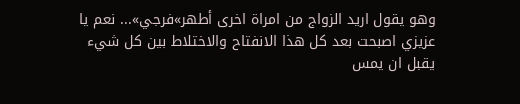وهو يقول اريد الزواج من امراة اخرى أطهر»فرجي»... نعم يا عزيزي اصبحت بعد كل هذا الانفتاح والاختلاط بين كل شيء يقبل ان يمس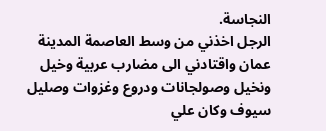النجاسة.
الرجل اخذني من وسط العاصمة المدينة عمان واقتادني الى مضارب عربية وخيل ونخيل وصولجانات ودروع وغزوات وصليل سيوف وكان علي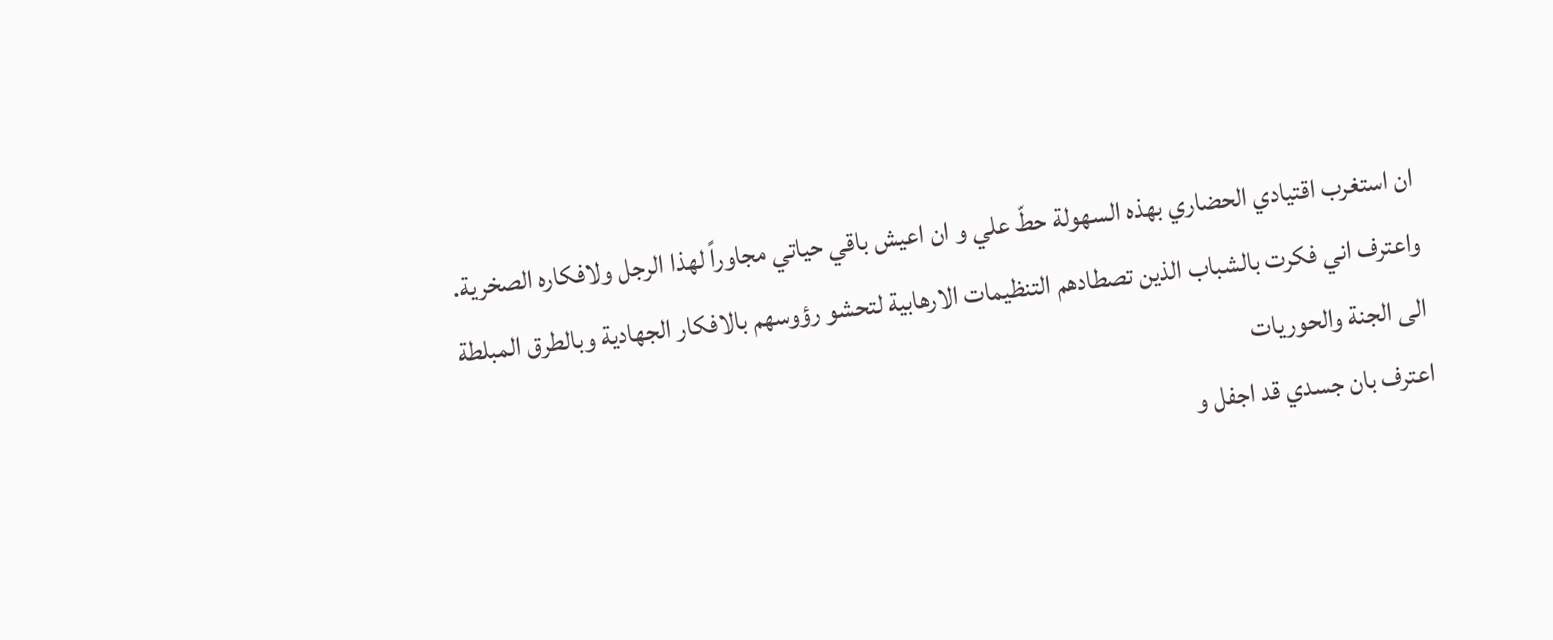ان استغرب اقتيادي الحضاري بهذه السهولة حطّ علي و ان اعيش باقي حياتي مجاوراً لهذا الرجل ولافكاره الصخرية. واعترف اني فكرت بالشباب الذين تصطادهم التنظيمات الارهابية لتحشو رؤوسهم بالافكار الجهادية وبالطرق المبلطة الى الجنة والحوريات
اعترف بان جسدي قد اجفل و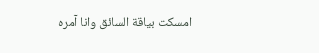امسكت بياقة السائق وانا آمره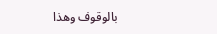بالوقوف وهذا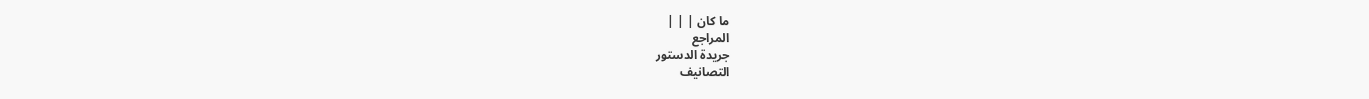ما كان | | |
المراجع
جريدة الدستور
التصانيف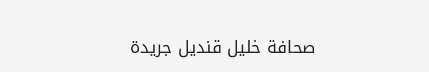صحافة خليل قنديل جريدة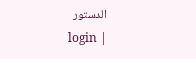الدستور
login |